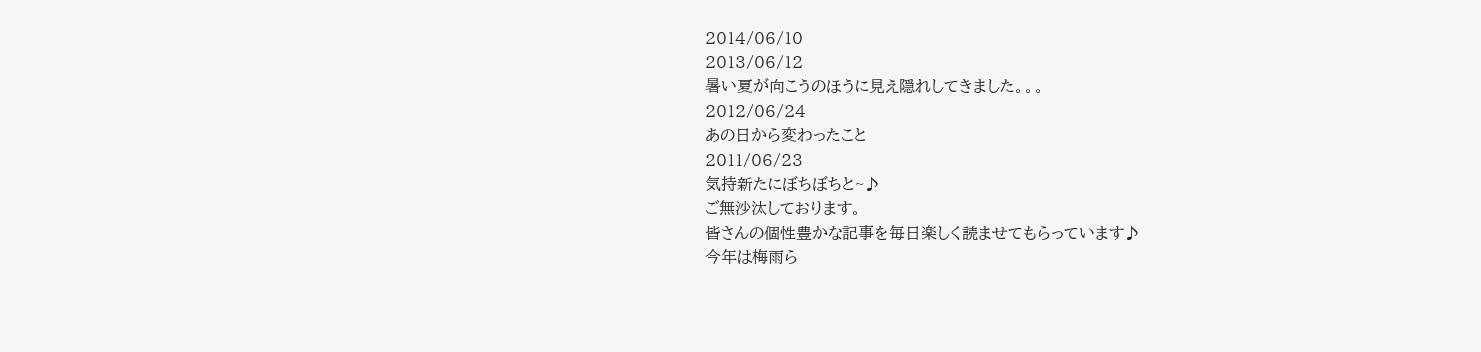2014/06/10
2013/06/12
暑い夏が向こうのほうに見え隠れしてきました。。。
2012/06/24
あの日から変わったこと
2011/06/23
気持新たにぼちぼちと~♪
ご無沙汰しております。
皆さんの個性豊かな記事を毎日楽しく読ませてもらっています♪
今年は梅雨ら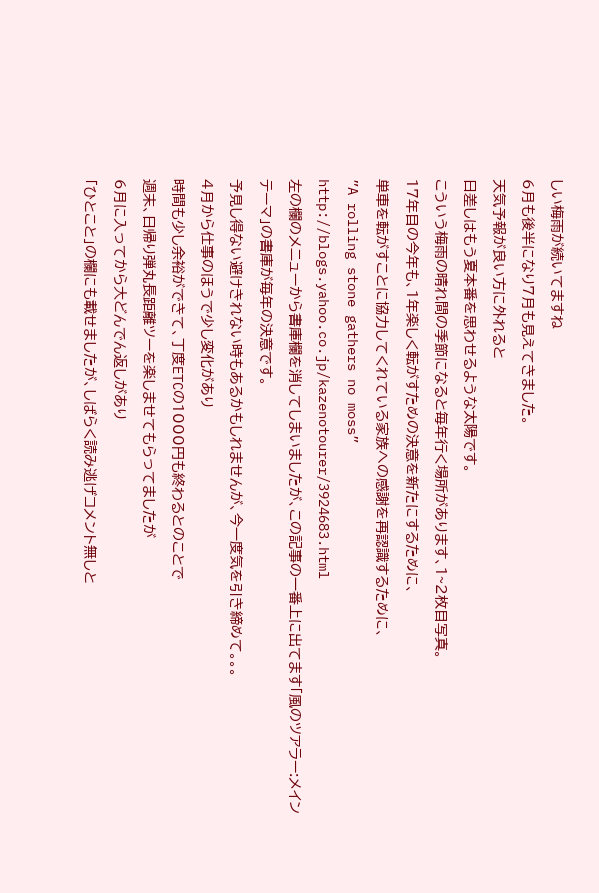しい梅雨が続いてますね
6月も後半になり7月も見えてきました。
天気予報が良い方に外れると
日差しはもう夏本番を思わせるような太陽です。
こういう梅雨の晴れ間の季節になると毎年行く場所があります、1~2枚目写真。
17年目の今年も、1年楽しく転がすための決意を新たにするために、
単車を転がすことに協力してくれている家族への感謝を再認識するために、
”A rolling stone gathers no moss”
http://blogs.yahoo.co.jp/kazenotourer/3924683.html
左の欄のメニューから書庫欄を消してしまいましたが、この記事の一番上に出てます「風のツアラー:メイン
テーマ」の書庫が毎年の決意です。
予見し得ない避けきれない時もあるかもしれませんが、今一度気を引き締めて。。。
4月から仕事のほうで少し変化があり
時間も少し余裕ができて、丁度ETCの1000円も終わるとのことで
週末、日帰り弾丸長距離ツーを楽しませてもらってましたが
6月に入ってから大どんでん返しがあり
「ひとこと」の欄にも載せましたが、しばらく読み逃げコメント無しと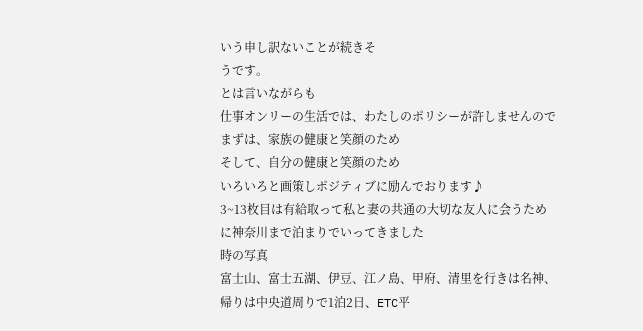いう申し訳ないことが続きそ
うです。
とは言いながらも
仕事オンリーの生活では、わたしのポリシーが許しませんので
まずは、家族の健康と笑顔のため
そして、自分の健康と笑顔のため
いろいろと画策しポジティブに励んでおります♪
3~13枚目は有給取って私と妻の共通の大切な友人に会うために神奈川まで泊まりでいってきました
時の写真
富士山、富士五湖、伊豆、江ノ島、甲府、清里を行きは名神、帰りは中央道周りで1泊2日、ETC平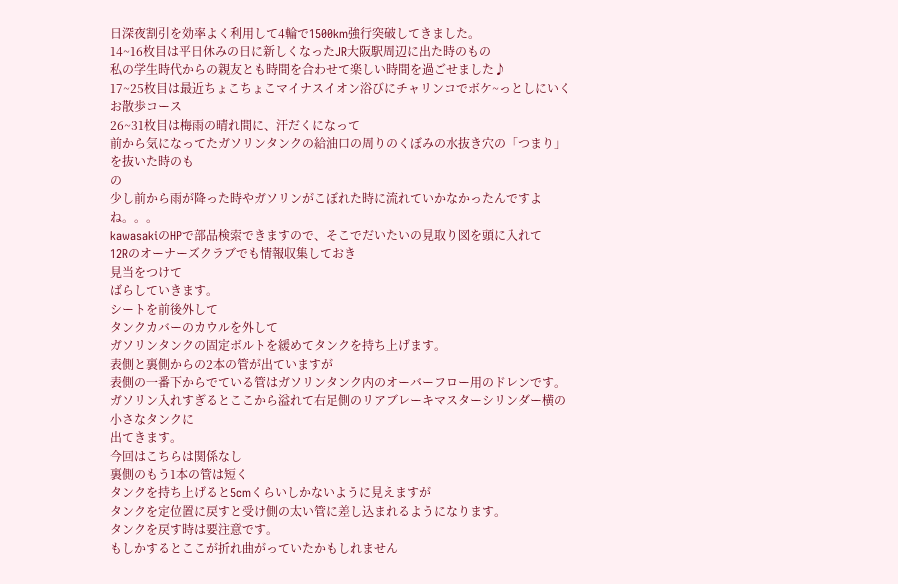日深夜割引を効率よく利用して4輪で1500km強行突破してきました。
14~16枚目は平日休みの日に新しくなったJR大阪駅周辺に出た時のもの
私の学生時代からの親友とも時間を合わせて楽しい時間を過ごせました♪
17~25枚目は最近ちょこちょこマイナスイオン浴びにチャリンコでボケ~っとしにいくお散歩コース
26~31枚目は梅雨の晴れ間に、汗だくになって
前から気になってたガソリンタンクの給油口の周りのくぼみの水抜き穴の「つまり」を抜いた時のも
の
少し前から雨が降った時やガソリンがこぼれた時に流れていかなかったんですよね。。。
kawasakiのHPで部品検索できますので、そこでだいたいの見取り図を頭に入れて
12Rのオーナーズクラブでも情報収集しておき
見当をつけて
ばらしていきます。
シートを前後外して
タンクカバーのカウルを外して
ガソリンタンクの固定ボルトを緩めてタンクを持ち上げます。
表側と裏側からの2本の管が出ていますが
表側の一番下からでている管はガソリンタンク内のオーバーフロー用のドレンです。
ガソリン入れすぎるとここから溢れて右足側のリアブレーキマスターシリンダー横の小さなタンクに
出てきます。
今回はこちらは関係なし
裏側のもう1本の管は短く
タンクを持ち上げると5cmくらいしかないように見えますが
タンクを定位置に戻すと受け側の太い管に差し込まれるようになります。
タンクを戻す時は要注意です。
もしかするとここが折れ曲がっていたかもしれません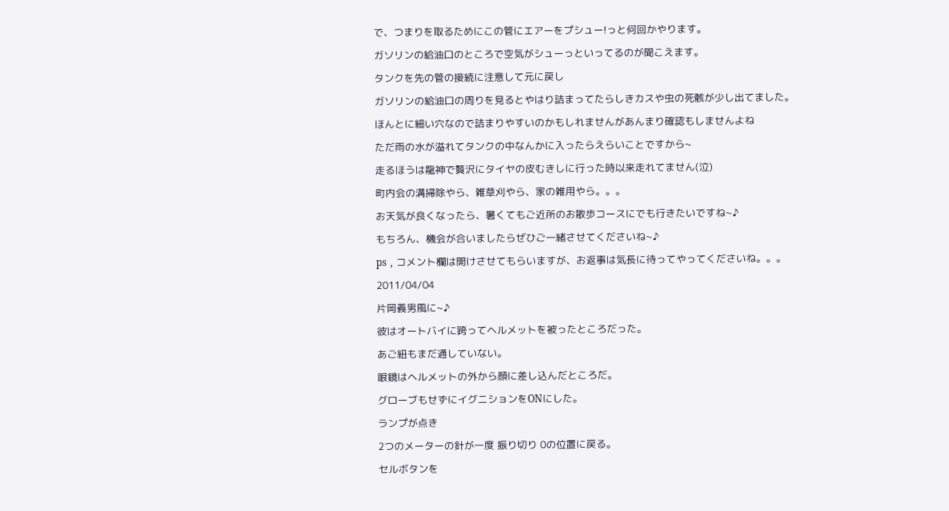で、つまりを取るためにこの管にエアーをプシュー!っと何回かやります。
ガソリンの給油口のところで空気がシューっといってるのが聞こえます。
タンクを先の管の接続に注意して元に戻し
ガソリンの給油口の周りを見るとやはり詰まってたらしきカスや虫の死骸が少し出てました。
ほんとに細い穴なので詰まりやすいのかもしれませんがあんまり確認もしませんよね
ただ雨の水が溢れてタンクの中なんかに入ったらえらいことですから~
走るほうは龍神で贅沢にタイヤの皮むきしに行った時以来走れてません(泣)
町内会の溝掃除やら、雑草刈やら、家の雑用やら。。。
お天気が良くなったら、暑くてもご近所のお散歩コースにでも行きたいですね~♪
もちろん、機会が合いましたらぜひご一緒させてくださいね~♪
ps , コメント欄は開けさせてもらいますが、お返事は気長に待ってやってくださいね。。。
2011/04/04
片岡義男風に~♪
彼はオートバイに跨ってヘルメットを被ったところだった。
あご紐もまだ通していない。
眼鏡はヘルメットの外から顔に差し込んだところだ。
グローブもせずにイグニションをONにした。
ランプが点き
2つのメーターの針が一度 振り切り 0の位置に戻る。
セルボタンを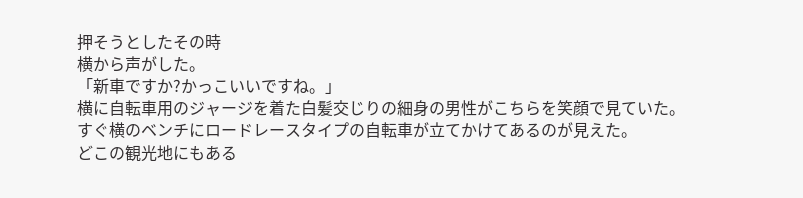押そうとしたその時
横から声がした。
「新車ですか?かっこいいですね。」
横に自転車用のジャージを着た白髪交じりの細身の男性がこちらを笑顔で見ていた。
すぐ横のベンチにロードレースタイプの自転車が立てかけてあるのが見えた。
どこの観光地にもある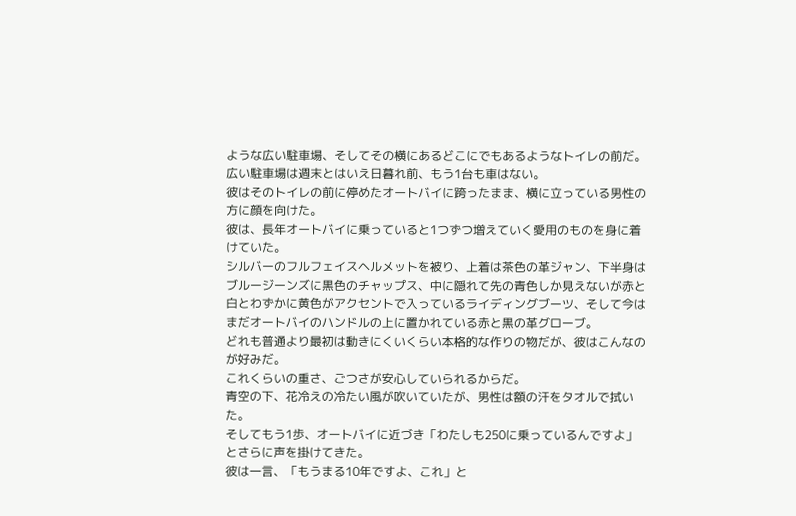ような広い駐車場、そしてその横にあるどこにでもあるようなトイレの前だ。
広い駐車場は週末とはいえ日暮れ前、もう1台も車はない。
彼はそのトイレの前に停めたオートバイに跨ったまま、横に立っている男性の方に顔を向けた。
彼は、長年オートバイに乗っていると1つずつ増えていく愛用のものを身に着けていた。
シルバーのフルフェイスヘルメットを被り、上着は茶色の革ジャン、下半身はブルージーンズに黒色のチャップス、中に隠れて先の青色しか見えないが赤と白とわずかに黄色がアクセントで入っているライディングブーツ、そして今はまだオートバイのハンドルの上に置かれている赤と黒の革グローブ。
どれも普通より最初は動きにくいくらい本格的な作りの物だが、彼はこんなのが好みだ。
これくらいの重さ、ごつさが安心していられるからだ。
青空の下、花冷えの冷たい風が吹いていたが、男性は額の汗をタオルで拭いた。
そしてもう1歩、オートバイに近づき「わたしも250に乗っているんですよ」とさらに声を掛けてきた。
彼は一言、「もうまる10年ですよ、これ」と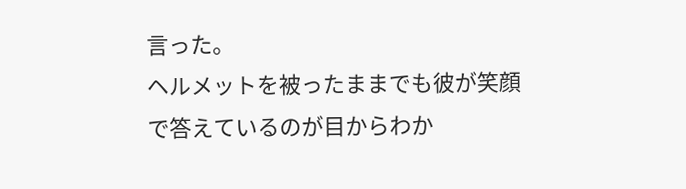言った。
ヘルメットを被ったままでも彼が笑顔で答えているのが目からわか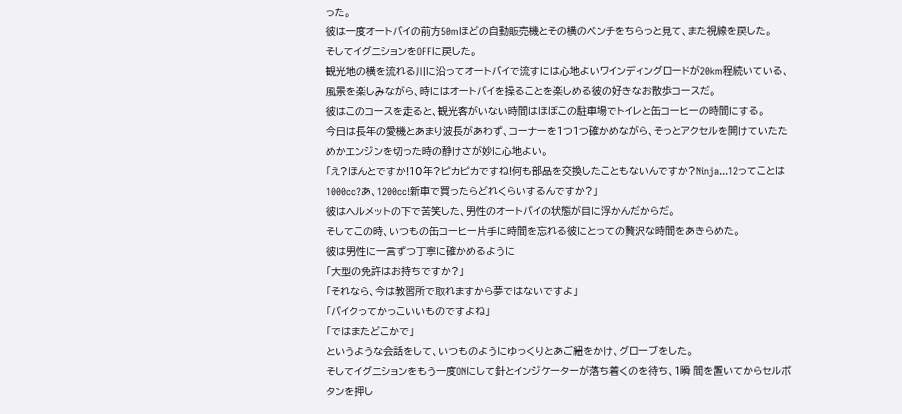った。
彼は一度オートバイの前方50mほどの自動販売機とその横のベンチをちらっと見て、また視線を戻した。
そしてイグニションをOFFに戻した。
観光地の横を流れる川に沿ってオートバイで流すには心地よいワインディングロードが20km程続いている、風景を楽しみながら、時にはオートバイを操ることを楽しめる彼の好きなお散歩コースだ。
彼はこのコースを走ると、観光客がいない時間はほぼこの駐車場でトイレと缶コーヒーの時間にする。
今日は長年の愛機とあまり波長があわず、コーナーを1つ1つ確かめながら、そっとアクセルを開けていたためかエンジンを切った時の静けさが妙に心地よい。
「え?ほんとですか!10年?ピカピカですね!何も部品を交換したこともないんですか?Ninja...12ってことは1000cc?あ、1200cc!新車で買ったらどれくらいするんですか?」
彼はヘルメットの下で苦笑した、男性のオートバイの状態が目に浮かんだからだ。
そしてこの時、いつもの缶コーヒー片手に時間を忘れる彼にとっての贅沢な時間をあきらめた。
彼は男性に一言ずつ丁寧に確かめるように
「大型の免許はお持ちですか?」
「それなら、今は教習所で取れますから夢ではないですよ」
「バイクってかっこいいものですよね」
「ではまたどこかで」
というような会話をして、いつものようにゆっくりとあご紐をかけ、グローブをした。
そしてイグニションをもう一度ONにして針とインジケーターが落ち着くのを待ち、1瞬 間を置いてからセルボタンを押し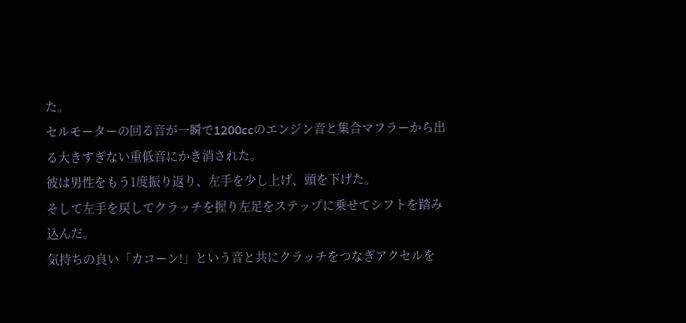た。
セルモーターの回る音が一瞬で1200ccのエンジン音と集合マフラーから出る大きすぎない重低音にかき消された。
彼は男性をもう1度振り返り、左手を少し上げ、頭を下げた。
そして左手を戻してクラッチを握り左足をステップに乗せてシフトを踏み込んだ。
気持ちの良い「カコーン!」という音と共にクラッチをつなぎアクセルを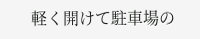軽く開けて駐車場の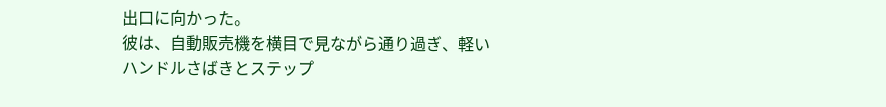出口に向かった。
彼は、自動販売機を横目で見ながら通り過ぎ、軽いハンドルさばきとステップ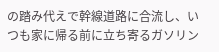の踏み代えで幹線道路に合流し、いつも家に帰る前に立ち寄るガソリン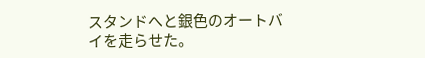スタンドへと銀色のオートバイを走らせた。